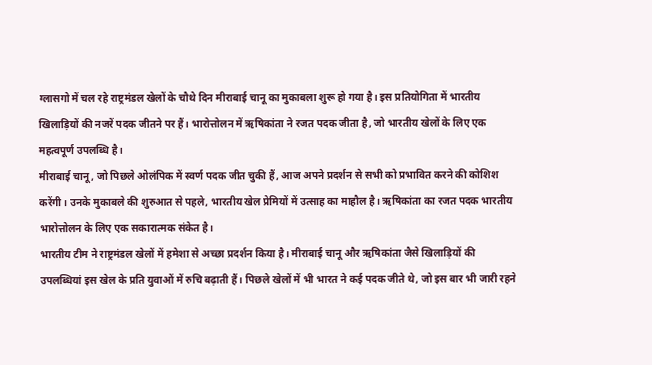ग्लासगो में चल रहे राष्ट्रमंडल खेलों के चौथे दिन मीराबाई चानू का मुकाबला शुरू हो गया है। इस प्रतियोगिता में भारतीय खिलाड़ियों की नजरें पदक जीतने पर हैं। भारोत्तोलन में ऋषिकांता ने रजत पदक जीता है, जो भारतीय खेलों के लिए एक महत्वपूर्ण उपलब्धि है।
मीराबाई चानू, जो पिछले ओलंपिक में स्वर्ण पदक जीत चुकी हैं, आज अपने प्रदर्शन से सभी को प्रभावित करने की कोशिश करेंगी। उनके मुकाबले की शुरुआत से पहले, भारतीय खेल प्रेमियों में उत्साह का माहौल है। ऋषिकांता का रजत पदक भारतीय भारोत्तोलन के लिए एक सकारात्मक संकेत है।
भारतीय टीम ने राष्ट्रमंडल खेलों में हमेशा से अच्छा प्रदर्शन किया है। मीराबाई चानू और ऋषिकांता जैसे खिलाड़ियों की उपलब्धियां इस खेल के प्रति युवाओं में रुचि बढ़ाती हैं। पिछले खेलों में भी भारत ने कई पदक जीते थे, जो इस बार भी जारी रहने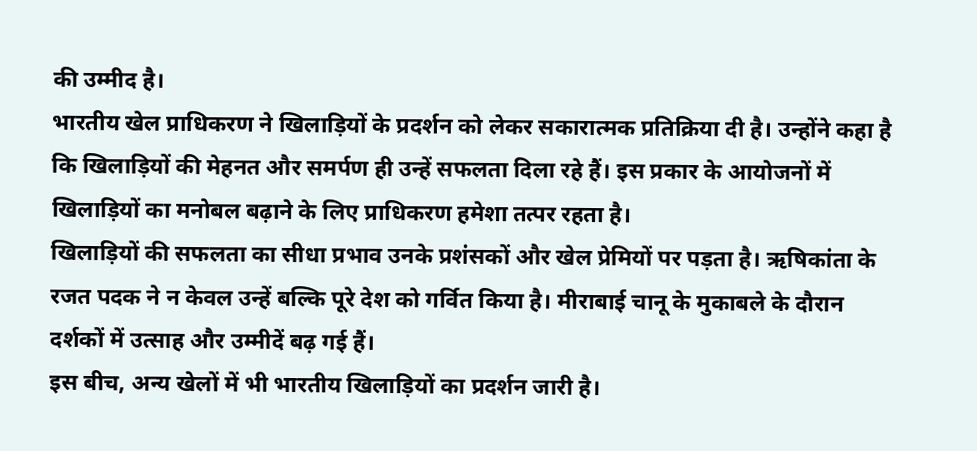की उम्मीद है।
भारतीय खेल प्राधिकरण ने खिलाड़ियों के प्रदर्शन को लेकर सकारात्मक प्रतिक्रिया दी है। उन्होंने कहा है कि खिलाड़ियों की मेहनत और समर्पण ही उन्हें सफलता दिला रहे हैं। इस प्रकार के आयोजनों में खिलाड़ियों का मनोबल बढ़ाने के लिए प्राधिकरण हमेशा तत्पर रहता है।
खिलाड़ियों की सफलता का सीधा प्रभाव उनके प्रशंसकों और खेल प्रेमियों पर पड़ता है। ऋषिकांता के रजत पदक ने न केवल उन्हें बल्कि पूरे देश को गर्वित किया है। मीराबाई चानू के मुकाबले के दौरान दर्शकों में उत्साह और उम्मीदें बढ़ गई हैं।
इस बीच, अन्य खेलों में भी भारतीय खिलाड़ियों का प्रदर्शन जारी है।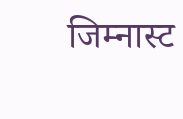जिम्नास्ट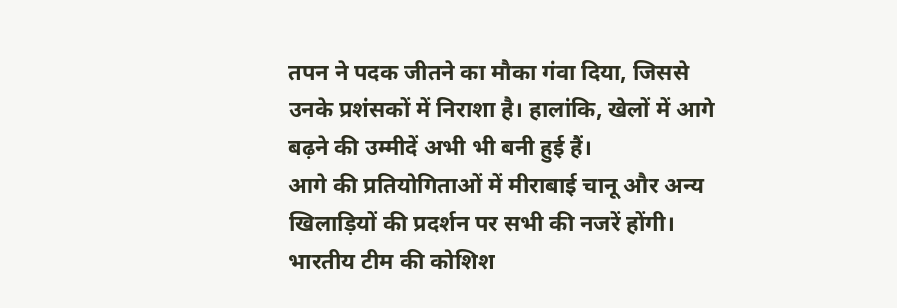तपन ने पदक जीतने का मौका गंवा दिया, जिससे उनके प्रशंसकों में निराशा है। हालांकि, खेलों में आगे बढ़ने की उम्मीदें अभी भी बनी हुई हैं।
आगे की प्रतियोगिताओं में मीराबाई चानू और अन्य खिलाड़ियों की प्रदर्शन पर सभी की नजरें होंगी। भारतीय टीम की कोशिश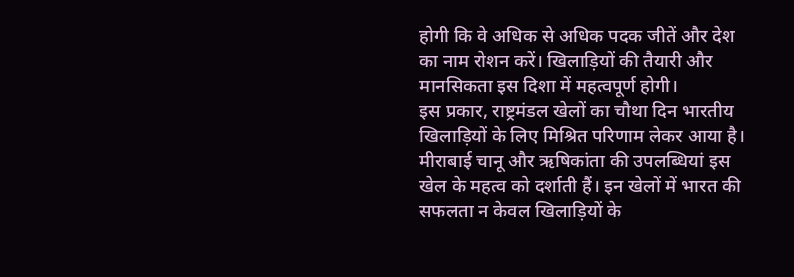होगी कि वे अधिक से अधिक पदक जीतें और देश का नाम रोशन करें। खिलाड़ियों की तैयारी और मानसिकता इस दिशा में महत्वपूर्ण होगी।
इस प्रकार, राष्ट्रमंडल खेलों का चौथा दिन भारतीय खिलाड़ियों के लिए मिश्रित परिणाम लेकर आया है। मीराबाई चानू और ऋषिकांता की उपलब्धियां इस खेल के महत्व को दर्शाती हैं। इन खेलों में भारत की सफलता न केवल खिलाड़ियों के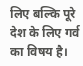लिए बल्कि पूरे देश के लिए गर्व का विषय है।